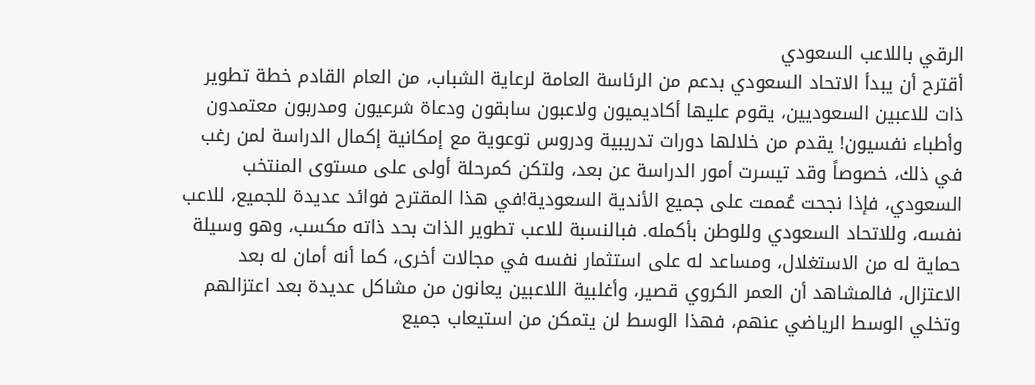الرقي باللاعب السعودي
أقترح أن يبدأ الاتحاد السعودي بدعم من الرئاسة العامة لرعاية الشباب، من العام القادم خطة تطوير ذات للاعبين السعوديين، يقوم عليها أكاديميون ولاعبون سابقون ودعاة شرعيون ومدربون معتمدون وأطباء نفسيون! يقدم من خلالها دورات تدريبية ودروس توعوية مع إمكانية إكمال الدراسة لمن رغب في ذلك، خصوصاً وقد تيسرت أمور الدراسة عن بعد، ولتكن كمرحلة أولى على مستوى المنتخب السعودي، فإذا نجحت عُممت على جميع الأندية السعودية!في هذا المقترح فوائد عديدة للجميع، للاعب نفسه، وللاتحاد السعودي وللوطن بأكمله. فبالنسبة للاعب تطوير الذات بحد ذاته مكسب، وهو وسيلة حماية له من الاستغلال، ومساعد له على استثمار نفسه في مجالات أخرى، كما أنه أمان له بعد الاعتزال، فالمشاهد أن العمر الكروي قصير، وأغلبية اللاعبين يعانون من مشاكل عديدة بعد اعتزالهم وتخلي الوسط الرياضي عنهم، فهذا الوسط لن يتمكن من استيعاب جميع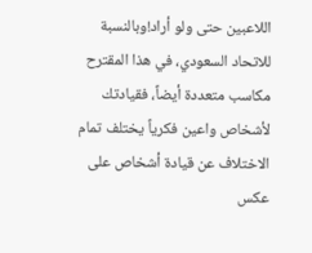اللاعبين حتى ولو أراد!وبالنسبة للاتحاد السعودي، في هذا المقترح مكاسب متعددة أيضاً، فقيادتك لأشخاص واعين فكرياً يختلف تمام الاختلاف عن قيادة أشخاص على عكس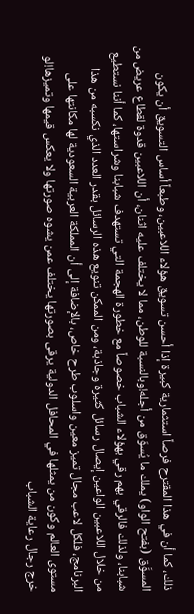ذلك، كما أن في هذا المقترح فرصاً استثمارية كبيرة إذا أحسن تسويق هؤلاء اللاعبين، وطبعاً أساس التسويق أن يكون المسوَّق (بفتح الواو) يملك ما يُسوّق من أجله!وبالنسبة للوطن، مما لا يختلف عليه اثنان، أن اللاعبين قدوة لقطاع عريض من شبابنا، ولذلك فالرقي بهم رقي بهؤلاء الشباب خصوصاً مع خطورة الهجمة التي تستهدف شبابنا وشراستها، كما أننا نستطيع من خلال اللاعبين الواعين إيصال رسائل كثيرة وجاذبة، ومن الممكن تنويع هذه الرسائل بقدر العدد الذي نكسبه من هذا البرنامج، فلكل لاعب مجال تميز معين واسلوب طرح خاص، بالإضافة إلى أن المملكة العربية السعودية لها مكانتها على مستوى العالم وكون من يمثلها في المحافل الدولية يرقى بصورتها يختلف عمن يشوه صورتها ولا يعكس قيمها وتميزها!لو خرج رجال رعاية الشباب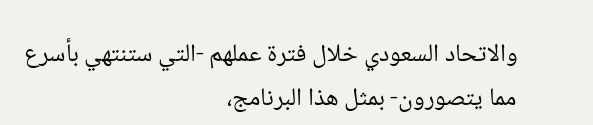والاتحاد السعودي خلال فترة عملهم -التي ستنتهي بأسرع مما يتصورون- بمثل هذا البرنامج،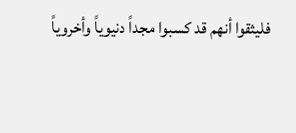فليثقوا أنهم قد كسبوا مجداً دنيوياً وأخروياً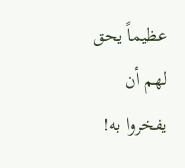عظيماً يحق لهم أن يفخروا به!